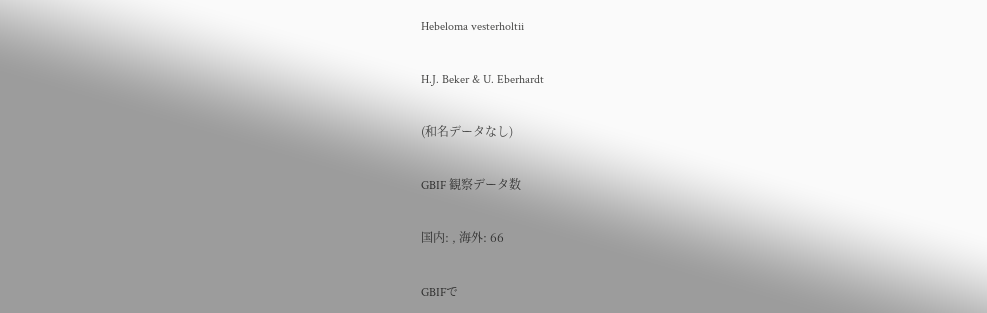Hebeloma vesterholtii

H.J. Beker & U. Eberhardt

(和名データなし)

GBIF 観察データ数

国内: , 海外: 66

GBIFで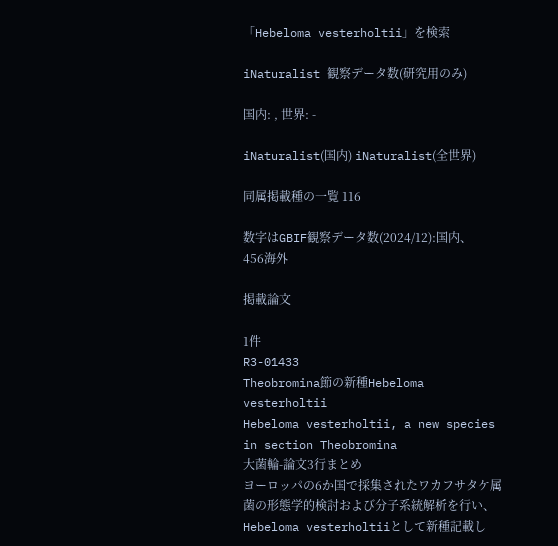「Hebeloma vesterholtii」を検索

iNaturalist 観察データ数(研究用のみ)

国内: , 世界: -

iNaturalist(国内) iNaturalist(全世界)

同属掲載種の一覧 116

数字はGBIF観察データ数(2024/12):国内、456海外

掲載論文

1件
R3-01433
Theobromina節の新種Hebeloma vesterholtii
Hebeloma vesterholtii, a new species in section Theobromina
大菌輪-論文3行まとめ
ヨーロッパの6か国で採集されたワカフサタケ属菌の形態学的検討および分子系統解析を行い、Hebeloma vesterholtiiとして新種記載し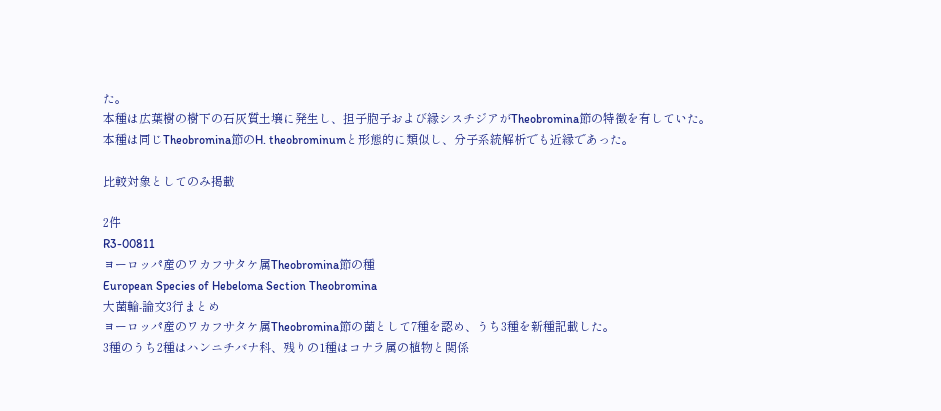た。
本種は広葉樹の樹下の石灰質土壌に発生し、担子胞子および縁シスチジアがTheobromina節の特徴を有していた。
本種は同じTheobromina節のH. theobrominumと形態的に類似し、分子系統解析でも近縁であった。

比較対象としてのみ掲載

2件
R3-00811
ヨーロッパ産のワカフサタケ属Theobromina節の種
European Species of Hebeloma Section Theobromina
大菌輪-論文3行まとめ
ヨーロッパ産のワカフサタケ属Theobromina節の菌として7種を認め、うち3種を新種記載した。
3種のうち2種はハンニチバナ科、残りの1種はコナラ属の植物と関係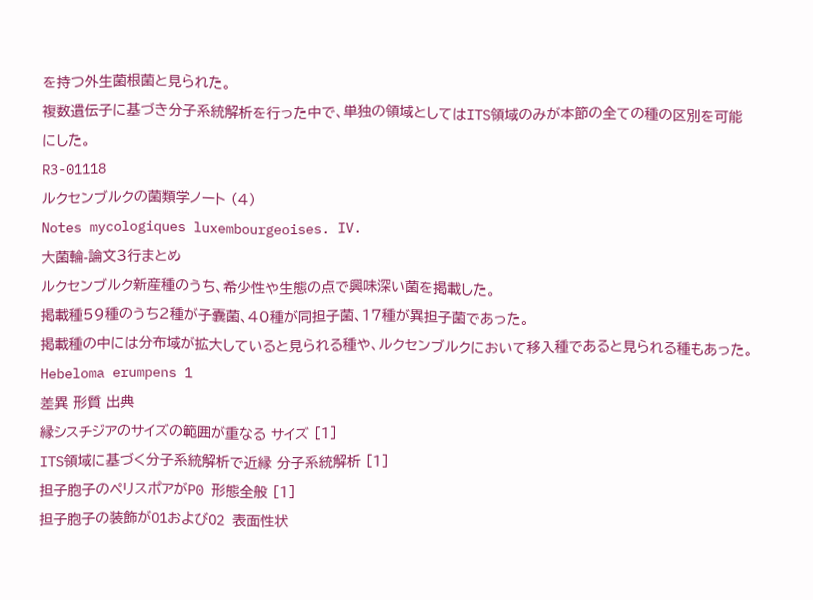を持つ外生菌根菌と見られた。
複数遺伝子に基づき分子系統解析を行った中で、単独の領域としてはITS領域のみが本節の全ての種の区別を可能にした。
R3-01118
ルクセンブルクの菌類学ノート (4)
Notes mycologiques luxembourgeoises. IV.
大菌輪-論文3行まとめ
ルクセンブルク新産種のうち、希少性や生態の点で興味深い菌を掲載した。
掲載種59種のうち2種が子嚢菌、40種が同担子菌、17種が異担子菌であった。
掲載種の中には分布域が拡大していると見られる種や、ルクセンブルクにおいて移入種であると見られる種もあった。
Hebeloma erumpens 1
差異 形質 出典
縁シスチジアのサイズの範囲が重なる サイズ [1]
ITS領域に基づく分子系統解析で近縁 分子系統解析 [1]
担子胞子のペリスポアがP0 形態全般 [1]
担子胞子の装飾がO1およびO2 表面性状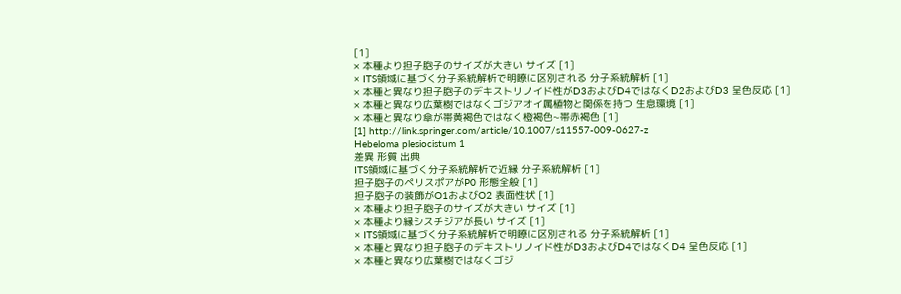[1]
× 本種より担子胞子のサイズが大きい サイズ [1]
× ITS領域に基づく分子系統解析で明瞭に区別される 分子系統解析 [1]
× 本種と異なり担子胞子のデキストリノイド性がD3およびD4ではなくD2およびD3 呈色反応 [1]
× 本種と異なり広葉樹ではなくゴジアオイ属植物と関係を持つ 生息環境 [1]
× 本種と異なり傘が帯黄褐色ではなく橙褐色~帯赤褐色 [1]
[1] http://link.springer.com/article/10.1007/s11557-009-0627-z
Hebeloma plesiocistum 1
差異 形質 出典
ITS領域に基づく分子系統解析で近縁 分子系統解析 [1]
担子胞子のペリスポアがP0 形態全般 [1]
担子胞子の装飾がO1およびO2 表面性状 [1]
× 本種より担子胞子のサイズが大きい サイズ [1]
× 本種より縁シスチジアが長い サイズ [1]
× ITS領域に基づく分子系統解析で明瞭に区別される 分子系統解析 [1]
× 本種と異なり担子胞子のデキストリノイド性がD3およびD4ではなくD4 呈色反応 [1]
× 本種と異なり広葉樹ではなくゴジ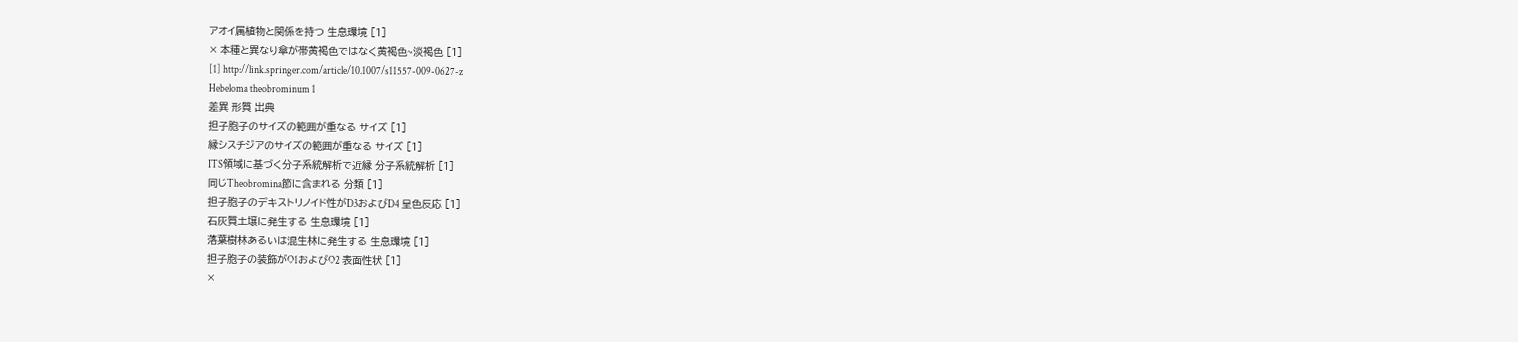アオイ属植物と関係を持つ 生息環境 [1]
× 本種と異なり傘が帯黄褐色ではなく黄褐色~淡褐色 [1]
[1] http://link.springer.com/article/10.1007/s11557-009-0627-z
Hebeloma theobrominum 1
差異 形質 出典
担子胞子のサイズの範囲が重なる サイズ [1]
縁シスチジアのサイズの範囲が重なる サイズ [1]
ITS領域に基づく分子系統解析で近縁 分子系統解析 [1]
同じTheobromina節に含まれる 分類 [1]
担子胞子のデキストリノイド性がD3およびD4 呈色反応 [1]
石灰質土壌に発生する 生息環境 [1]
落葉樹林あるいは混生林に発生する 生息環境 [1]
担子胞子の装飾がO1およびO2 表面性状 [1]
×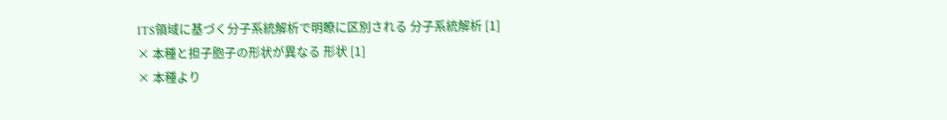ITS領域に基づく分子系統解析で明瞭に区別される 分子系統解析 [1]
× 本種と担子胞子の形状が異なる 形状 [1]
× 本種より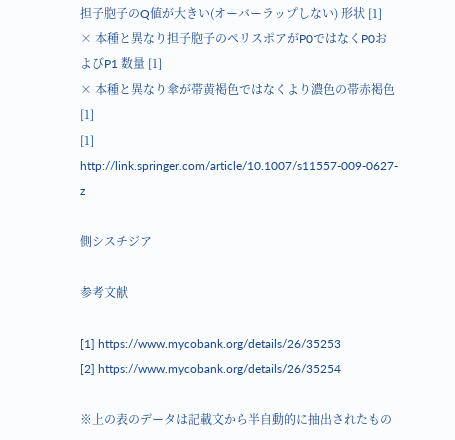担子胞子のQ値が大きい(オーバーラップしない) 形状 [1]
× 本種と異なり担子胞子のペリスポアがP0ではなくP0およびP1 数量 [1]
× 本種と異なり傘が帯黄褐色ではなくより濃色の帯赤褐色 [1]
[1] http://link.springer.com/article/10.1007/s11557-009-0627-z

側シスチジア

参考文献

[1] https://www.mycobank.org/details/26/35253
[2] https://www.mycobank.org/details/26/35254

※上の表のデータは記載文から半自動的に抽出されたもの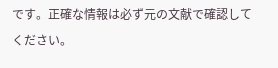です。正確な情報は必ず元の文献で確認してください。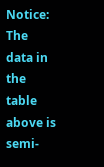Notice: The data in the table above is semi-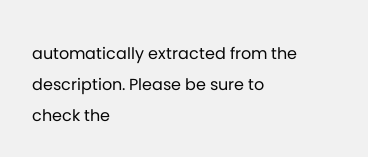automatically extracted from the description. Please be sure to check the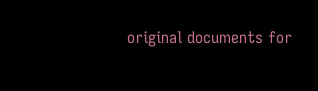original documents for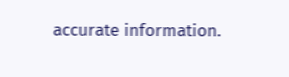accurate information.